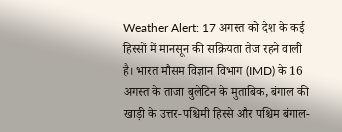Weather Alert: 17 अगस्त को देश के कई हिस्सों में मानसून की सक्रियता तेज रहने वाली है। भारत मौसम विज्ञान विभाग (IMD) के 16 अगस्त के ताजा बुलेटिन के मुताबिक, बंगाल की खाड़ी के उत्तर-पश्चिमी हिस्से और पश्चिम बंगाल-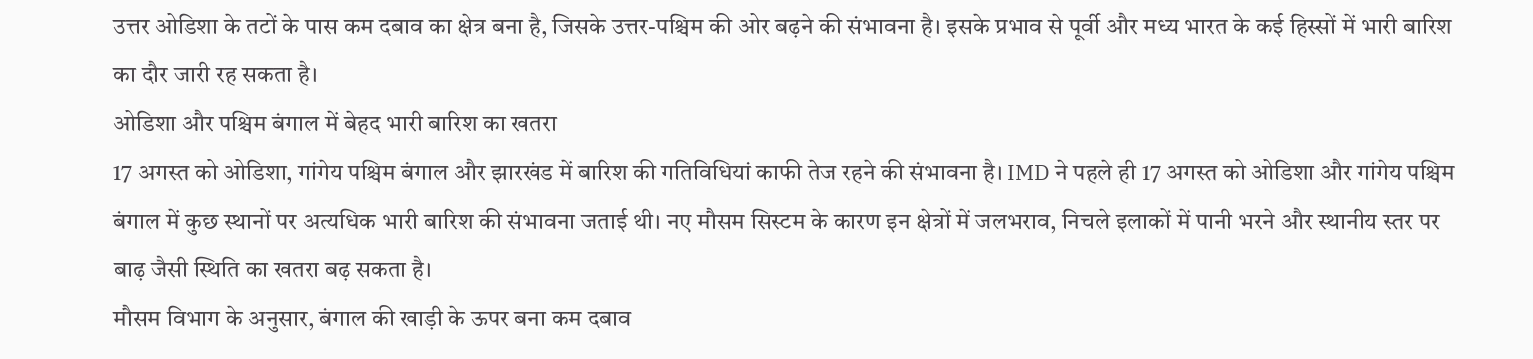उत्तर ओडिशा के तटों के पास कम दबाव का क्षेत्र बना है, जिसके उत्तर-पश्चिम की ओर बढ़ने की संभावना है। इसके प्रभाव से पूर्वी और मध्य भारत के कई हिस्सों में भारी बारिश का दौर जारी रह सकता है।
ओडिशा और पश्चिम बंगाल में बेहद भारी बारिश का खतरा
17 अगस्त को ओडिशा, गांगेय पश्चिम बंगाल और झारखंड में बारिश की गतिविधियां काफी तेज रहने की संभावना है। IMD ने पहले ही 17 अगस्त को ओडिशा और गांगेय पश्चिम बंगाल में कुछ स्थानों पर अत्यधिक भारी बारिश की संभावना जताई थी। नए मौसम सिस्टम के कारण इन क्षेत्रों में जलभराव, निचले इलाकों में पानी भरने और स्थानीय स्तर पर बाढ़ जैसी स्थिति का खतरा बढ़ सकता है।
मौसम विभाग के अनुसार, बंगाल की खाड़ी के ऊपर बना कम दबाव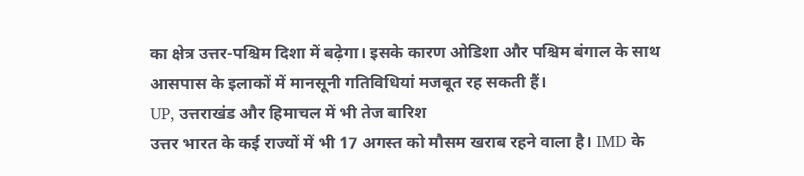का क्षेत्र उत्तर-पश्चिम दिशा में बढ़ेगा। इसके कारण ओडिशा और पश्चिम बंगाल के साथ आसपास के इलाकों में मानसूनी गतिविधियां मजबूत रह सकती हैं।
UP, उत्तराखंड और हिमाचल में भी तेज बारिश
उत्तर भारत के कई राज्यों में भी 17 अगस्त को मौसम खराब रहने वाला है। IMD के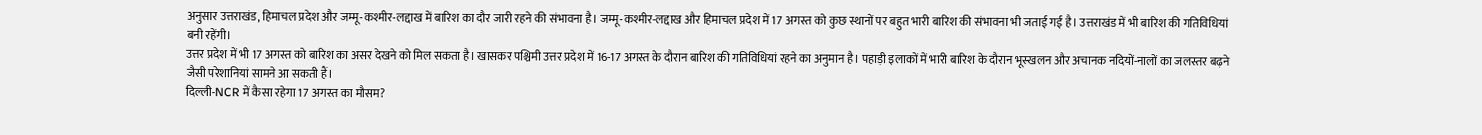अनुसार उत्तराखंड, हिमाचल प्रदेश और जम्मू-कश्मीर-लद्दाख में बारिश का दौर जारी रहने की संभावना है। जम्मू-कश्मीर-लद्दाख और हिमाचल प्रदेश में 17 अगस्त को कुछ स्थानों पर बहुत भारी बारिश की संभावना भी जताई गई है। उत्तराखंड में भी बारिश की गतिविधियां बनी रहेंगी।
उत्तर प्रदेश में भी 17 अगस्त को बारिश का असर देखने को मिल सकता है। खासकर पश्चिमी उत्तर प्रदेश में 16-17 अगस्त के दौरान बारिश की गतिविधियां रहने का अनुमान है। पहाड़ी इलाकों में भारी बारिश के दौरान भूस्खलन और अचानक नदियों-नालों का जलस्तर बढ़ने जैसी परेशानियां सामने आ सकती हैं।
दिल्ली-NCR में कैसा रहेगा 17 अगस्त का मौसम?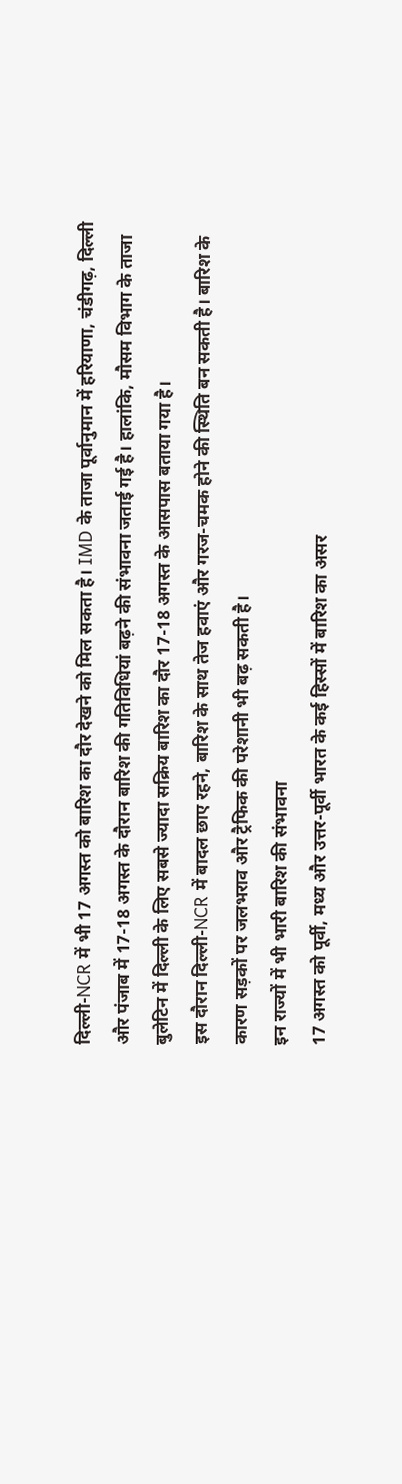दिल्ली-NCR में भी 17 अगस्त को बारिश का दौर देखने को मिल सकता है। IMD के ताजा पूर्वानुमान में हरियाणा, चंडीगढ़, दिल्ली और पंजाब में 17-18 अगस्त के दौरान बारिश की गतिविधियां बढ़ने की संभावना जताई गई है। हालांकि, मौसम विभाग के ताजा बुलेटिन में दिल्ली के लिए सबसे ज्यादा सक्रिय बारिश का दौर 17-18 अगस्त के आसपास बताया गया है।
इस दौरान दिल्ली-NCR में बादल छाए रहने, बारिश के साथ तेज हवाएं और गरज-चमक होने की स्थिति बन सकती है। बारिश के कारण सड़कों पर जलभराव और ट्रैफिक की परेशानी भी बढ़ सकती है।
इन राज्यों में भी भारी बारिश की संभावना
17 अगस्त को पूर्वी, मध्य और उत्तर-पूर्वी भारत के कई हिस्सों में बारिश का असर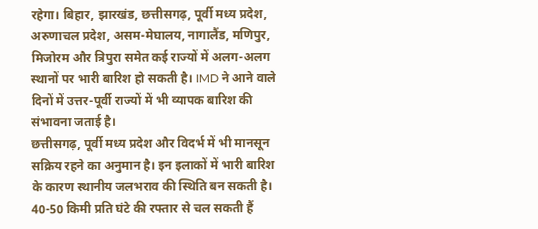रहेगा। बिहार, झारखंड, छत्तीसगढ़, पूर्वी मध्य प्रदेश, अरुणाचल प्रदेश, असम-मेघालय, नागालैंड, मणिपुर, मिजोरम और त्रिपुरा समेत कई राज्यों में अलग-अलग स्थानों पर भारी बारिश हो सकती है। IMD ने आने वाले दिनों में उत्तर-पूर्वी राज्यों में भी व्यापक बारिश की संभावना जताई है।
छत्तीसगढ़, पूर्वी मध्य प्रदेश और विदर्भ में भी मानसून सक्रिय रहने का अनुमान है। इन इलाकों में भारी बारिश के कारण स्थानीय जलभराव की स्थिति बन सकती है।
40-50 किमी प्रति घंटे की रफ्तार से चल सकती हैं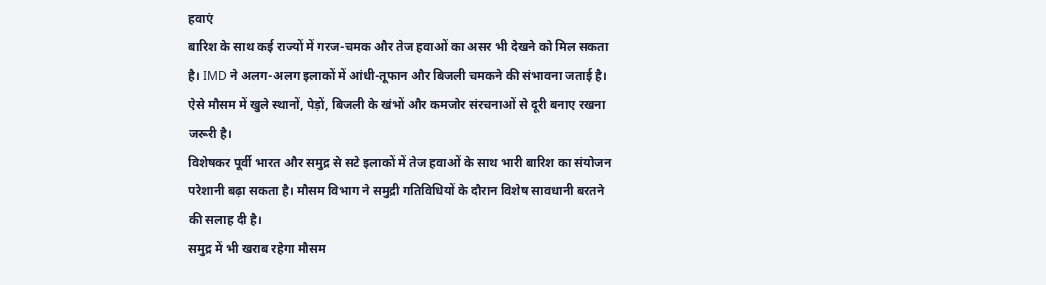हवाएं
बारिश के साथ कई राज्यों में गरज-चमक और तेज हवाओं का असर भी देखने को मिल सकता है। IMD ने अलग-अलग इलाकों में आंधी-तूफान और बिजली चमकने की संभावना जताई है। ऐसे मौसम में खुले स्थानों, पेड़ों, बिजली के खंभों और कमजोर संरचनाओं से दूरी बनाए रखना जरूरी है।
विशेषकर पूर्वी भारत और समुद्र से सटे इलाकों में तेज हवाओं के साथ भारी बारिश का संयोजन परेशानी बढ़ा सकता है। मौसम विभाग ने समुद्री गतिविधियों के दौरान विशेष सावधानी बरतने की सलाह दी है।
समुद्र में भी खराब रहेगा मौसम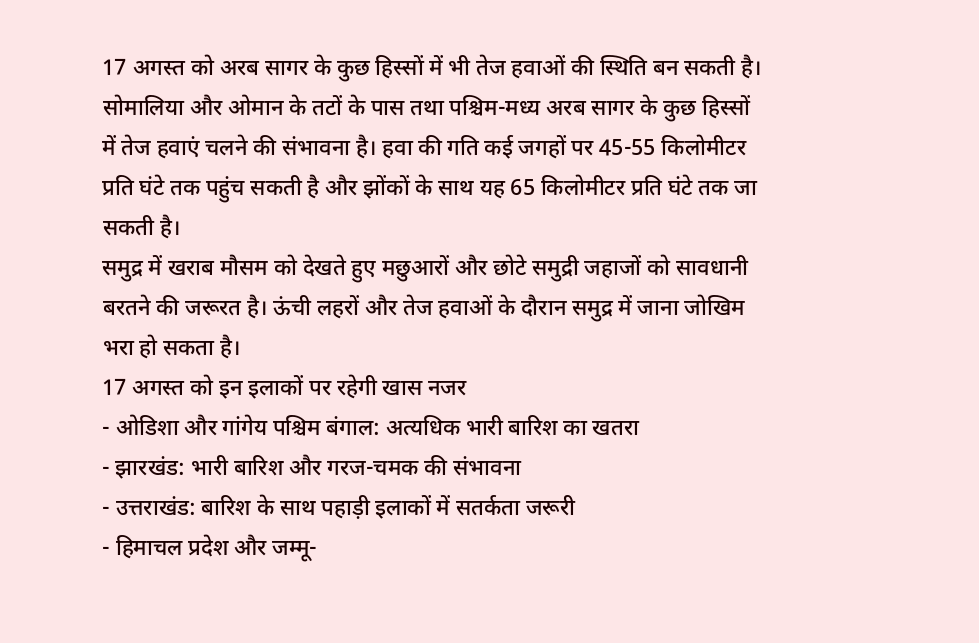17 अगस्त को अरब सागर के कुछ हिस्सों में भी तेज हवाओं की स्थिति बन सकती है। सोमालिया और ओमान के तटों के पास तथा पश्चिम-मध्य अरब सागर के कुछ हिस्सों में तेज हवाएं चलने की संभावना है। हवा की गति कई जगहों पर 45-55 किलोमीटर प्रति घंटे तक पहुंच सकती है और झोंकों के साथ यह 65 किलोमीटर प्रति घंटे तक जा सकती है।
समुद्र में खराब मौसम को देखते हुए मछुआरों और छोटे समुद्री जहाजों को सावधानी बरतने की जरूरत है। ऊंची लहरों और तेज हवाओं के दौरान समुद्र में जाना जोखिम भरा हो सकता है।
17 अगस्त को इन इलाकों पर रहेगी खास नजर
- ओडिशा और गांगेय पश्चिम बंगाल: अत्यधिक भारी बारिश का खतरा
- झारखंड: भारी बारिश और गरज-चमक की संभावना
- उत्तराखंड: बारिश के साथ पहाड़ी इलाकों में सतर्कता जरूरी
- हिमाचल प्रदेश और जम्मू-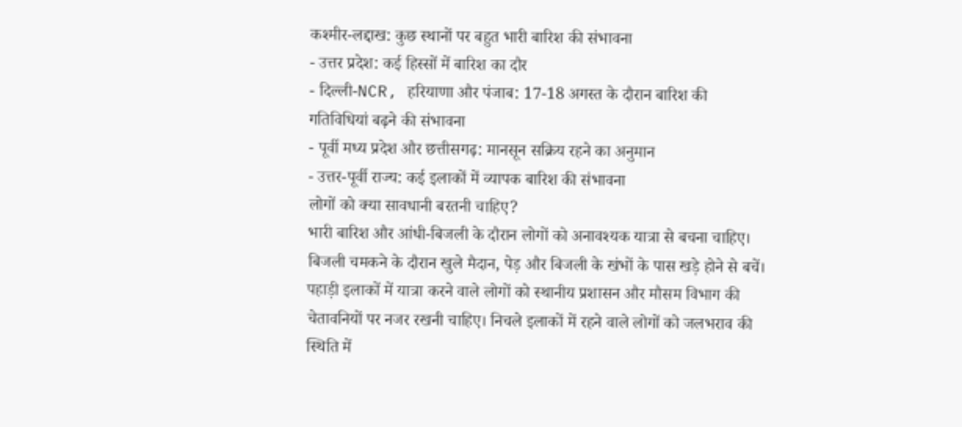कश्मीर-लद्दाख: कुछ स्थानों पर बहुत भारी बारिश की संभावना
- उत्तर प्रदेश: कई हिस्सों में बारिश का दौर
- दिल्ली-NCR, हरियाणा और पंजाब: 17-18 अगस्त के दौरान बारिश की गतिविधियां बढ़ने की संभावना
- पूर्वी मध्य प्रदेश और छत्तीसगढ़: मानसून सक्रिय रहने का अनुमान
- उत्तर-पूर्वी राज्य: कई इलाकों में व्यापक बारिश की संभावना
लोगों को क्या सावधानी बरतनी चाहिए?
भारी बारिश और आंधी-बिजली के दौरान लोगों को अनावश्यक यात्रा से बचना चाहिए। बिजली चमकने के दौरान खुले मैदान, पेड़ और बिजली के खंभों के पास खड़े होने से बचें। पहाड़ी इलाकों में यात्रा करने वाले लोगों को स्थानीय प्रशासन और मौसम विभाग की चेतावनियों पर नजर रखनी चाहिए। निचले इलाकों में रहने वाले लोगों को जलभराव की स्थिति में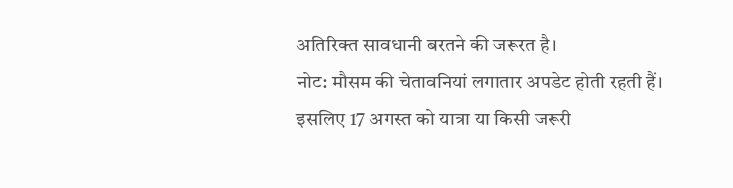अतिरिक्त सावधानी बरतने की जरूरत है।
नोट: मौसम की चेतावनियां लगातार अपडेट होती रहती हैं। इसलिए 17 अगस्त को यात्रा या किसी जरूरी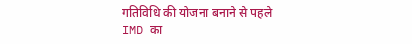गतिविधि की योजना बनाने से पहले IMD का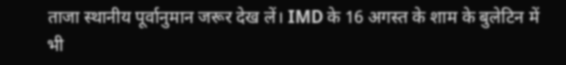ताजा स्थानीय पूर्वानुमान जरूर देख लें। IMD के 16 अगस्त के शाम के बुलेटिन में भी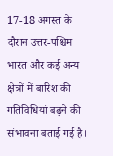17-18 अगस्त के दौरान उत्तर-पश्चिम भारत और कई अन्य क्षेत्रों में बारिश की गतिविधियां बढ़ने की संभावना बताई गई है।